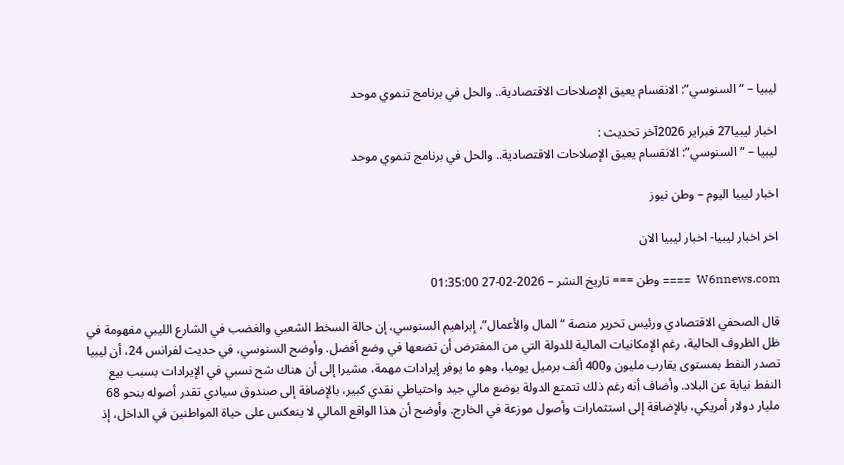ليبيا – “السنوسي”: الانقسام يعيق الإصلاحات الاقتصادية.. والحل في برنامج تنموي موحد

اخبار ليبيا27 فبراير 2026آخر تحديث :
ليبيا – “السنوسي”: الانقسام يعيق الإصلاحات الاقتصادية.. والحل في برنامج تنموي موحد

اخبار ليبيا اليوم – وطن نيوز

اخر اخبار ليبيا- اخبار ليبيا الان

W6nnews.com  ==== وطن === تاريخ النشر – 2026-02-27 01:35:00

قال الصحفي الاقتصادي ورئيس تحرير منصة “المال والأعمال”، إبراهيم السنوسي، إن حالة السخط الشعبي والغضب في الشارع الليبي مفهومة في ظل الظروف الحالية، رغم الإمكانيات المالية للدولة التي من المفترض أن تضعها في وضع أفضل. وأوضح السنوسي، في حديث لفرانس 24، أن ليبيا تصدر النفط بمستوى يقارب مليون و400 ألف برميل يوميا، وهو ما يوفر إيرادات مهمة، مشيرا إلى أن هناك شح نسبي في الإيرادات بسبب بيع النفط نيابة عن البلاد. وأضاف أنه رغم ذلك تتمتع الدولة بوضع مالي جيد واحتياطي نقدي كبير، بالإضافة إلى صندوق سيادي تقدر أصوله بنحو 68 مليار دولار أمريكي، بالإضافة إلى استثمارات وأصول موزعة في الخارج. وأوضح أن هذا الواقع المالي لا ينعكس على حياة المواطنين في الداخل، إذ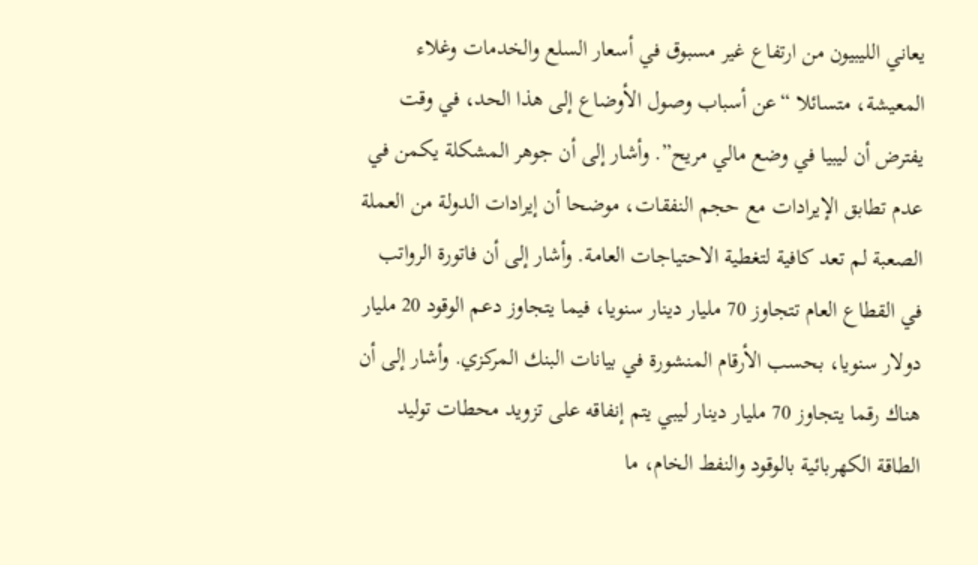يعاني الليبيون من ارتفاع غير مسبوق في أسعار السلع والخدمات وغلاء المعيشة، متسائلا “عن أسباب وصول الأوضاع إلى هذا الحد، في وقت يفترض أن ليبيا في وضع مالي مريح”. وأشار إلى أن جوهر المشكلة يكمن في عدم تطابق الإيرادات مع حجم النفقات، موضحا أن إيرادات الدولة من العملة الصعبة لم تعد كافية لتغطية الاحتياجات العامة. وأشار إلى أن فاتورة الرواتب في القطاع العام تتجاوز 70 مليار دينار سنويا، فيما يتجاوز دعم الوقود 20 مليار دولار سنويا، بحسب الأرقام المنشورة في بيانات البنك المركزي. وأشار إلى أن هناك رقما يتجاوز 70 مليار دينار ليبي يتم إنفاقه على تزويد محطات توليد الطاقة الكهربائية بالوقود والنفط الخام، ما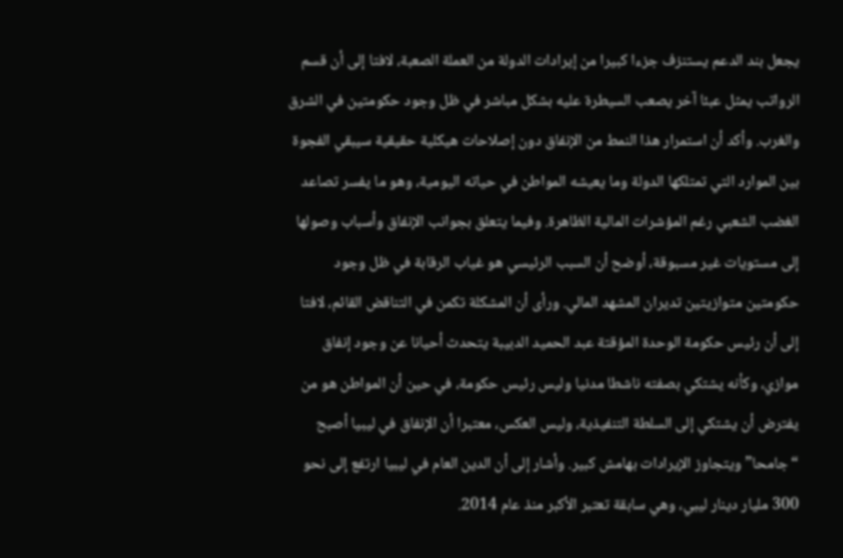يجعل بند الدعم يستنزف جزءا كبيرا من إيرادات الدولة من العملة الصعبة، لافتا إلى أن قسم الرواتب يمثل عبئا آخر يصعب السيطرة عليه بشكل مباشر في ظل وجود حكومتين في الشرق والغرب. وأكد أن استمرار هذا النمط من الإنفاق دون إصلاحات هيكلية حقيقية سيبقي الفجوة بين الموارد التي تمتلكها الدولة وما يعيشه المواطن في حياته اليومية، وهو ما يفسر تصاعد الغضب الشعبي رغم المؤشرات المالية الظاهرة. وفيما يتعلق بجوانب الإنفاق وأسباب وصولها إلى مستويات غير مسبوقة، أوضح أن السبب الرئيسي هو غياب الرقابة في ظل وجود حكومتين متوازيتين تديران المشهد المالي. ورأى أن المشكلة تكمن في التناقض القائم، لافتا إلى أن رئيس حكومة الوحدة المؤقتة عبد الحميد الدبيبة يتحدث أحيانا عن وجود إنفاق موازي، وكأنه يشتكي بصفته ناشطا مدنيا وليس رئيس حكومة، في حين أن المواطن هو من يفترض أن يشتكي إلى السلطة التنفيذية، وليس العكس، معتبرا أن الإنفاق في ليبيا أصبح “جامحا” ويتجاوز الإيرادات بهامش كبير. وأشار إلى أن الدين العام في ليبيا ارتفع إلى نحو 300 مليار دينار ليبي، وهي سابقة تعتبر الأكبر منذ عام 2014.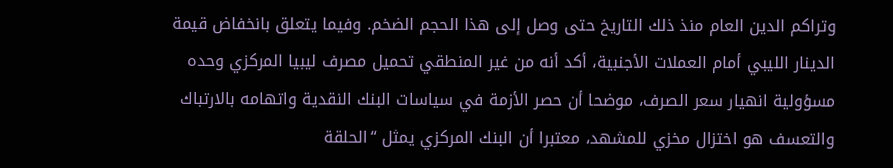وتراكم الدين العام منذ ذلك التاريخ حتى وصل إلى هذا الحجم الضخم. وفيما يتعلق بانخفاض قيمة الدينار الليبي أمام العملات الأجنبية، أكد أنه من غير المنطقي تحميل مصرف ليبيا المركزي وحده مسؤولية انهيار سعر الصرف، موضحا أن حصر الأزمة في سياسات البنك النقدية واتهامه بالارتباك والتعسف هو اختزال مخزي للمشهد، معتبرا أن البنك المركزي يمثل “الحلقة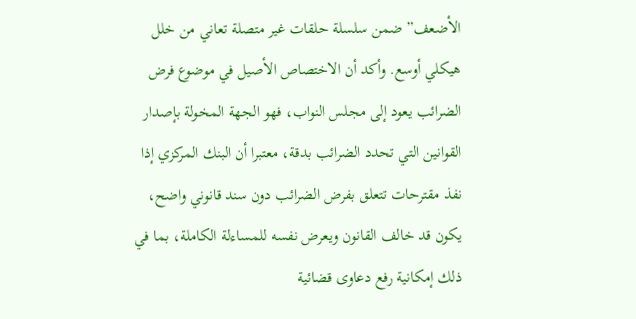الأضعف” ضمن سلسلة حلقات غير متصلة تعاني من خلل هيكلي أوسع. وأكد أن الاختصاص الأصيل في موضوع فرض الضرائب يعود إلى مجلس النواب، فهو الجهة المخولة بإصدار القوانين التي تحدد الضرائب بدقة، معتبرا أن البنك المركزي إذا نفذ مقترحات تتعلق بفرض الضرائب دون سند قانوني واضح، يكون قد خالف القانون ويعرض نفسه للمساءلة الكاملة، بما في ذلك إمكانية رفع دعاوى قضائية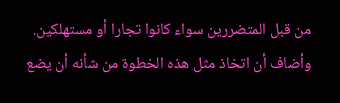من قبل المتضررين سواء كانوا تجارا أو مستهلكين. وأضاف أن اتخاذ مثل هذه الخطوة من شأنه أن يضع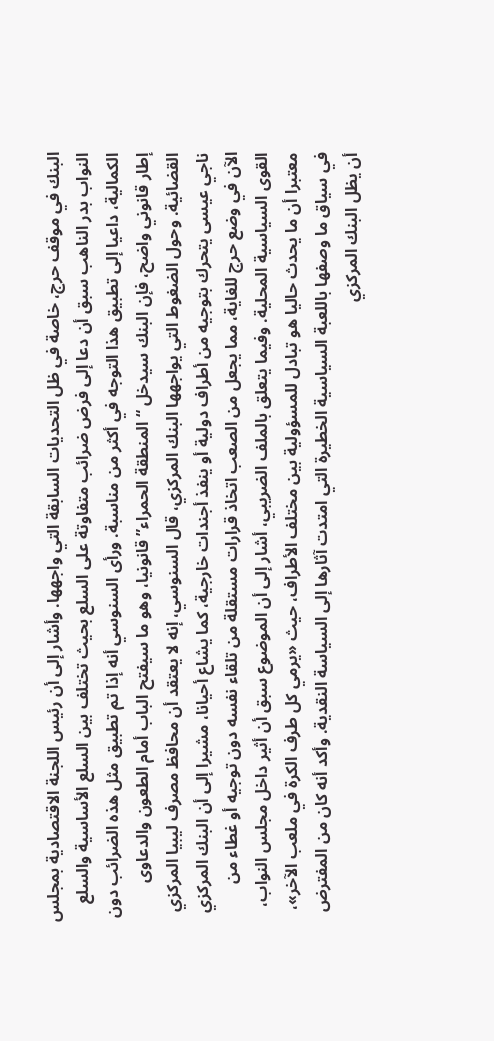البنك في موقف حرج، خاصة في ظل التحديات السابقة التي واجهها. وأشار إلى أن رئيس اللجنة الاقتصادية بمجلس النواب بدر الناهب سبق أن دعا إلى فرض ضرائب متفاوتة على السلع بحيث تختلف بين السلع الأساسية والسلع الكمالية، داعيا إلى تطبيق هذا التوجه في أكثر من مناسبة. ورأى السنوسي أنه إذا تم تطبيق مثل هذه الضرائب دون إطار قانوني واضح، فإن البنك سيدخل “المنطقة الحمراء” قانونيا، وهو ما سيفتح الباب أمام الطعون والدعاوى القضائية. وحول الضغوط التي يواجهها البنك المركزي، قال السنوسي، إنه لا يعتقد أن محافظ مصرف ليبيا المركزي ناجي عيسى يتحرك بتوجيه من أطراف دولية أو ينفذ أجندات خارجية، كما يشاع أحيانا، مشيرا إلى أن البنك المركزي الآن في وضع حرج للغاية، مما يجعل من الصعب اتخاذ قرارات مستقلة من تلقاء نفسه دون توجيه أو غطاء من القوى السياسية المحلية. وفيما يتعلق بالملف الضريبي، أشار إلى أن الموضوع سبق أن أثير داخل مجلس النواب، معتبرا أن ما يحدث حاليا هو تبادل للمسؤولية بين مختلف الأطراف، حيث «يرمي كل طرف الكرة في ملعب الآخر»، في سياق ما وصفها باللعبة السياسية الخطيرة التي امتدت آثارها إلى السياسة النقدية. وأكد أنه كان من المفترض أن يظل البنك المركزي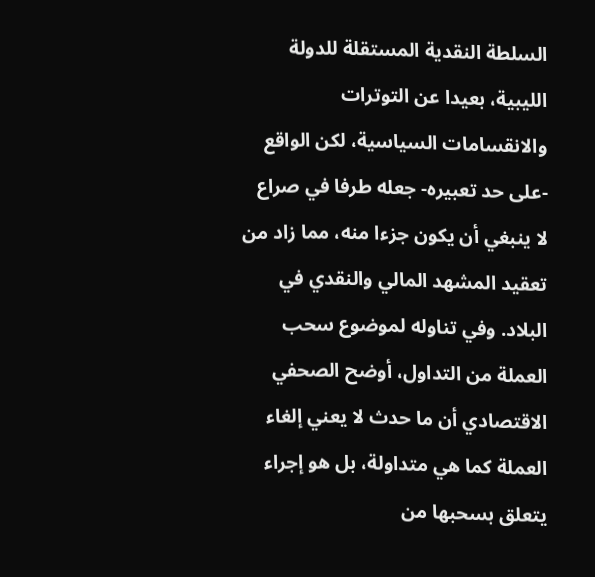السلطة النقدية المستقلة للدولة الليبية، بعيدا عن التوترات والانقسامات السياسية، لكن الواقع -على حد تعبيره- جعله طرفا في صراع لا ينبغي أن يكون جزءا منه، مما زاد من تعقيد المشهد المالي والنقدي في البلاد. وفي تناوله لموضوع سحب العملة من التداول، أوضح الصحفي الاقتصادي أن ما حدث لا يعني إلغاء العملة كما هي متداولة، بل هو إجراء يتعلق بسحبها من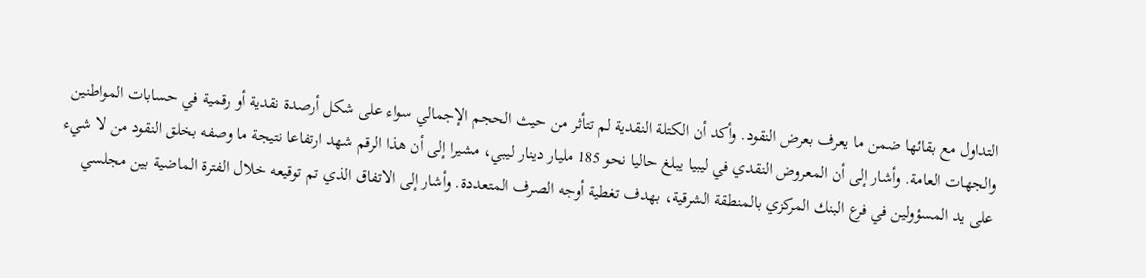التداول مع بقائها ضمن ما يعرف بعرض النقود. وأكد أن الكتلة النقدية لم تتأثر من حيث الحجم الإجمالي سواء على شكل أرصدة نقدية أو رقمية في حسابات المواطنين والجهات العامة. وأشار إلى أن المعروض النقدي في ليبيا يبلغ حاليا نحو 185 مليار دينار ليبي، مشيرا إلى أن هذا الرقم شهد ارتفاعا نتيجة ما وصفه بخلق النقود من لا شيء على يد المسؤولين في فرع البنك المركزي بالمنطقة الشرقية، بهدف تغطية أوجه الصرف المتعددة. وأشار إلى الاتفاق الذي تم توقيعه خلال الفترة الماضية بين مجلسي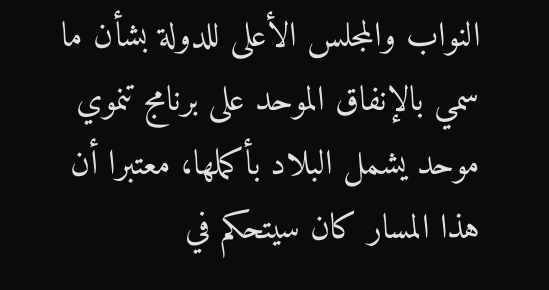النواب والمجلس الأعلى للدولة بشأن ما سمي بالإنفاق الموحد على برنامج تنموي موحد يشمل البلاد بأكملها، معتبرا أن هذا المسار كان سيتحكم في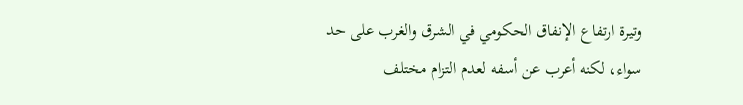وتيرة ارتفاع الإنفاق الحكومي في الشرق والغرب على حد سواء، لكنه أعرب عن أسفه لعدم التزام مختلف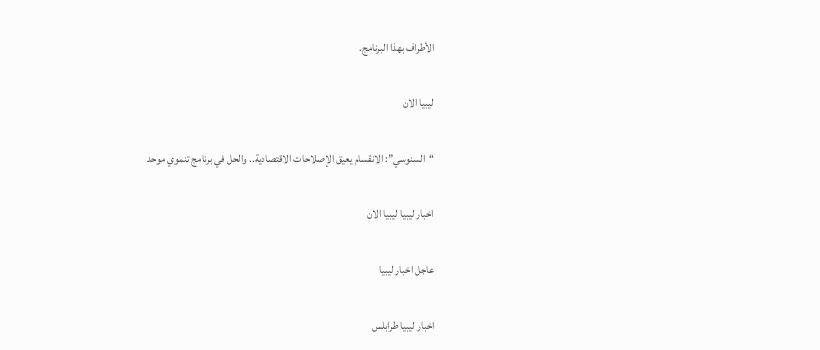الأطراف بهذا البرنامج.

ليبيا الان

“السنوسي”: الانقسام يعيق الإصلاحات الاقتصادية.. والحل في برنامج تنموي موحد

اخبار ليبيا ليبيا الان

عاجل اخبار ليبيا

اخبار ليبيا طرابلس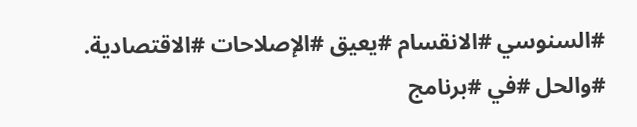#السنوسي #الانقسام #يعيق #الإصلاحات #الاقتصادية. #والحل #في #برنامج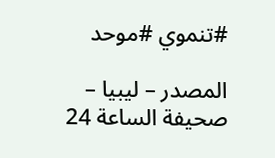#تنموي #موحد

المصدر – ليبيا – صحيفة الساعة 24